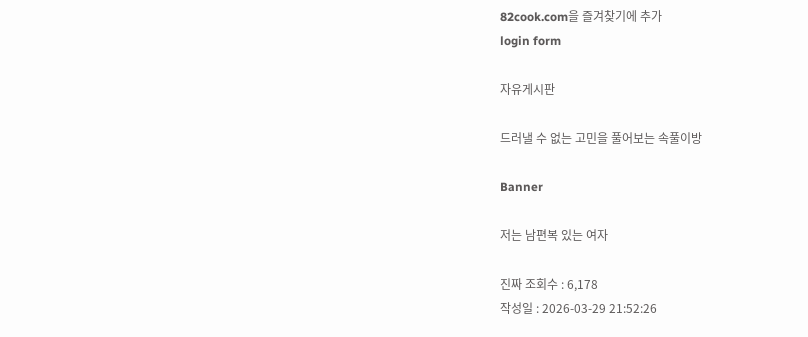82cook.com을 즐겨찾기에 추가
login form

자유게시판

드러낼 수 없는 고민을 풀어보는 속풀이방

Banner

저는 남편복 있는 여자

진짜 조회수 : 6,178
작성일 : 2026-03-29 21:52:26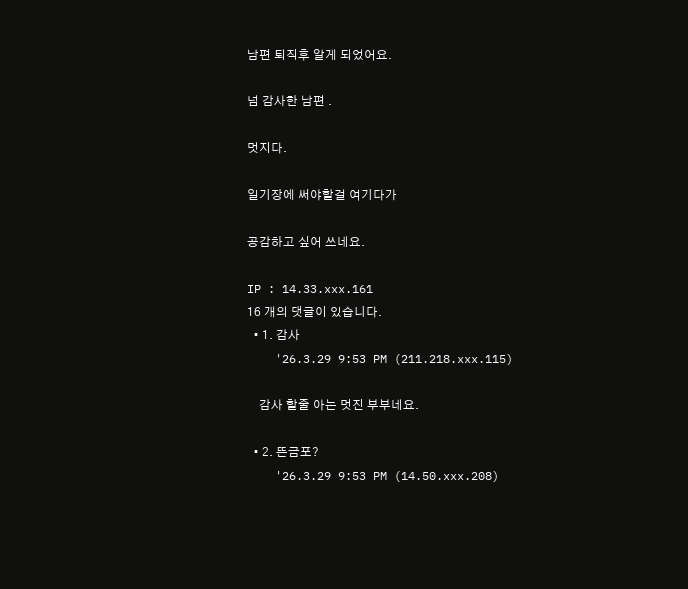남편 퇴직후 알게 되었어요.

넘 감사한 남편 .

멋지다.

일기장에 써야할걸 여기다가

공감하고 싶어 쓰네요.

IP : 14.33.xxx.161
16 개의 댓글이 있습니다.
  • 1. 감사
    '26.3.29 9:53 PM (211.218.xxx.115)

    감사 할줄 아는 멋진 부부네요.

  • 2. 뜬금포?
    '26.3.29 9:53 PM (14.50.xxx.208)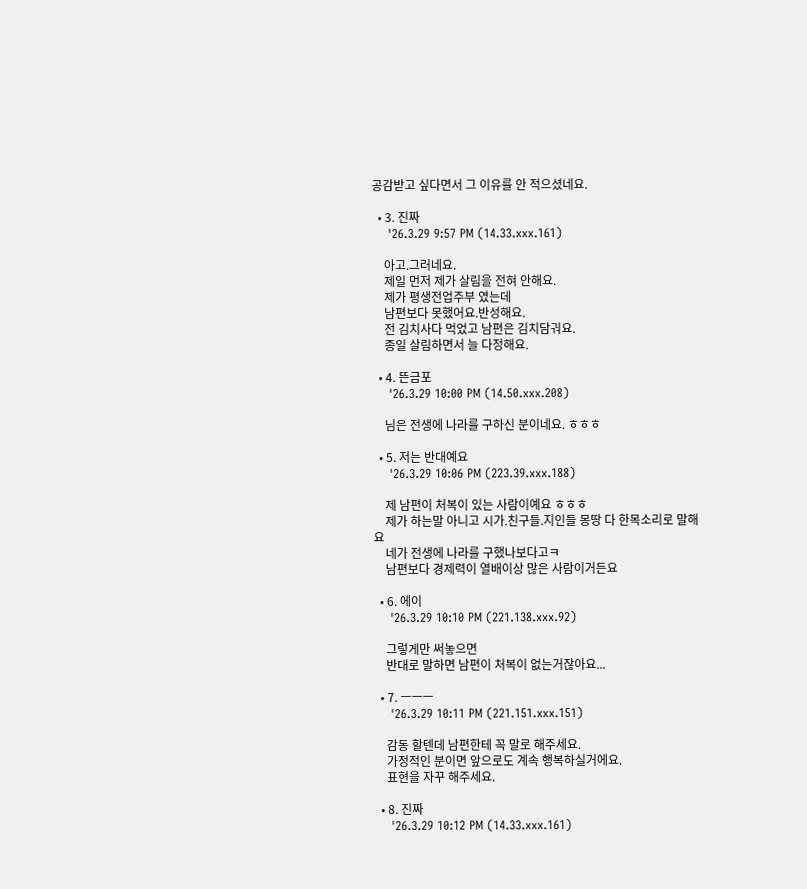공감받고 싶다면서 그 이유를 안 적으셨네요.

  • 3. 진짜
    '26.3.29 9:57 PM (14.33.xxx.161)

    아고.그러네요.
    제일 먼저 제가 살림을 전혀 안해요.
    제가 평생전업주부 였는데
    남편보다 못했어요.반성해요.
    전 김치사다 먹었고 남편은 김치담궈요.
    종일 살림하면서 늘 다정해요.

  • 4. 뜬금포
    '26.3.29 10:00 PM (14.50.xxx.208)

    님은 전생에 나라를 구하신 분이네요. ㅎㅎㅎ

  • 5. 저는 반대예요
    '26.3.29 10:06 PM (223.39.xxx.188)

    제 남편이 처복이 있는 사람이예요 ㅎㅎㅎ
    제가 하는말 아니고 시가.친구들.지인들 몽땅 다 한목소리로 말해요
    네가 전생에 나라를 구했나보다고ㅋ
    남편보다 경제력이 열배이상 많은 사람이거든요

  • 6. 에이
    '26.3.29 10:10 PM (221.138.xxx.92)

    그렇게만 써놓으면
    반대로 말하면 남편이 처복이 없는거잖아요...

  • 7. ㅡㅡㅡ
    '26.3.29 10:11 PM (221.151.xxx.151)

    감동 할텐데 남편한테 꼭 말로 해주세요.
    가정적인 분이면 앞으로도 계속 행복하실거에요.
    표현을 자꾸 해주세요.

  • 8. 진짜
    '26.3.29 10:12 PM (14.33.xxx.161)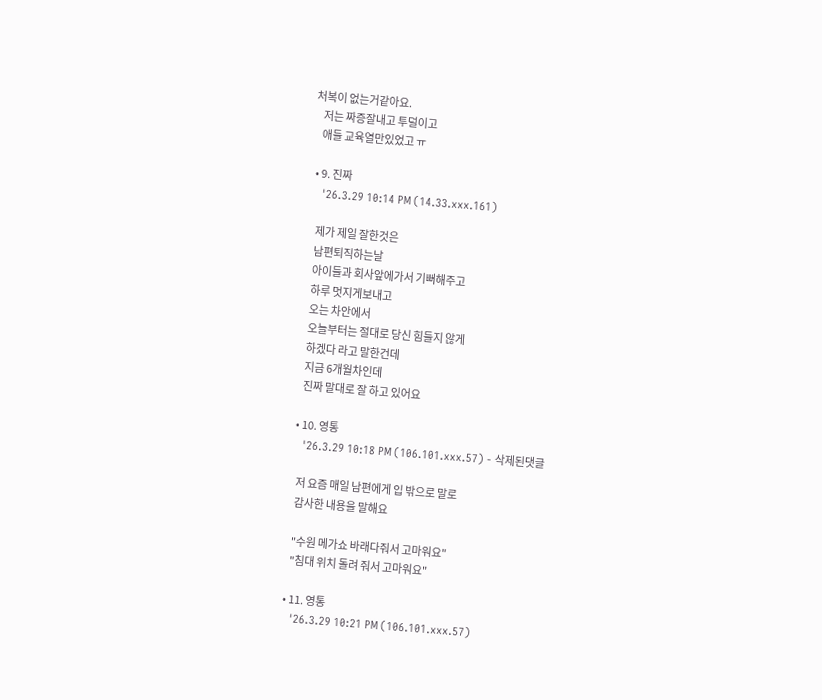처복이 없는거같아요.
    저는 짜증잘내고 투덜이고
    애들 교육열만있었고 ㅠ

  • 9. 진짜
    '26.3.29 10:14 PM (14.33.xxx.161)

    제가 제일 잘한것은
    남편퇴직하는날
    아이들과 회사앞에가서 기뻐해주고
    하루 멋지게보내고
    오는 차안에서
    오늘부터는 절대로 당신 힘들지 않게
    하겠다 라고 말한건데
    지금 6개월차인데
    진짜 말대로 잘 하고 있어요

  • 10. 영통
    '26.3.29 10:18 PM (106.101.xxx.57) - 삭제된댓글

    저 요즘 매일 남편에게 입 밖으로 말로
    감사한 내용을 말해요

    "수원 메가쇼 바래다줘서 고마워요"
    "침대 위치 돌려 줘서 고마워요"

  • 11. 영통
    '26.3.29 10:21 PM (106.101.xxx.57)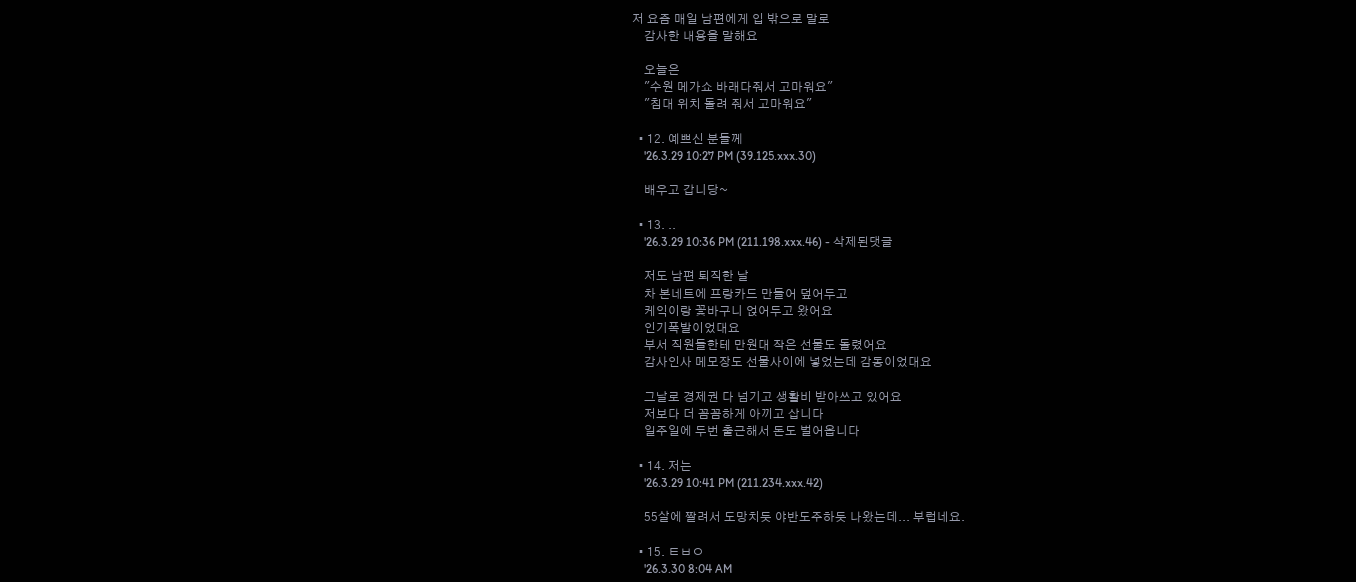저 요즘 매일 남편에게 입 밖으로 말로
    감사한 내용을 말해요

    오늘은
    "수원 메가쇼 바래다줘서 고마워요"
    "침대 위치 돌려 줘서 고마워요"

  • 12. 예쁘신 분들께
    '26.3.29 10:27 PM (39.125.xxx.30)

    배우고 갑니당~

  • 13. ..
    '26.3.29 10:36 PM (211.198.xxx.46) - 삭제된댓글

    저도 남편 퇴직한 날
    차 본네트에 프랑카드 만들어 덮어두고
    케익이랑 꽃바구니 얹어두고 왔어요
    인기폭발이었대요
    부서 직원들한테 만원대 작은 선물도 돌렸어요
    감사인사 메모장도 선물사이에 넣었는데 감동이었대요

    그날로 경제권 다 넘기고 생활비 받아쓰고 있어요
    저보다 더 꼼꼼하게 아끼고 삽니다
    일주일에 두번 출근해서 돈도 벌어옵니다

  • 14. 저는
    '26.3.29 10:41 PM (211.234.xxx.42)

    55살에 짤려서 도망치듯 야반도주하듯 나왔는데... 부럽네요.

  • 15. ㅌㅂㅇ
    '26.3.30 8:04 AM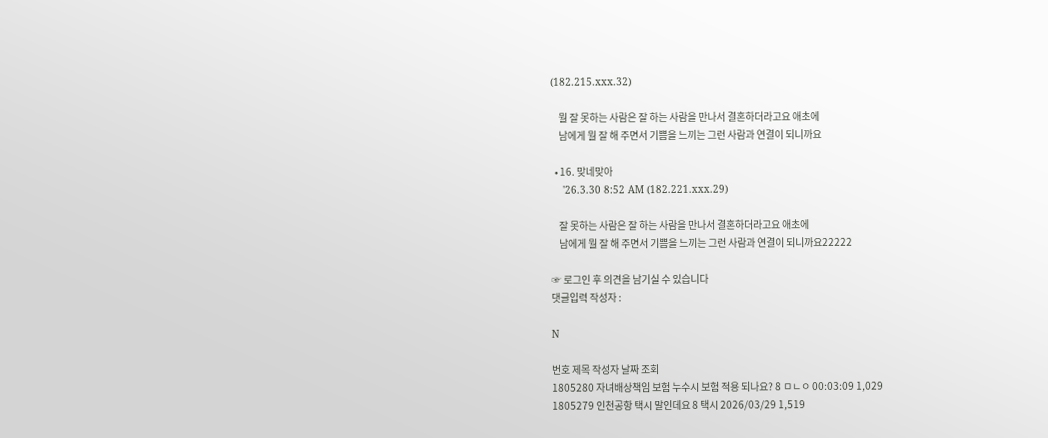(182.215.xxx.32)

    뭘 잘 못하는 사람은 잘 하는 사람을 만나서 결혼하더라고요 애초에
    남에게 뭘 잘 해 주면서 기쁨을 느끼는 그런 사람과 연결이 되니까요

  • 16. 맞네맞아
    '26.3.30 8:52 AM (182.221.xxx.29)

    잘 못하는 사람은 잘 하는 사람을 만나서 결혼하더라고요 애초에
    남에게 뭘 잘 해 주면서 기쁨을 느끼는 그런 사람과 연결이 되니까요22222

☞ 로그인 후 의견을 남기실 수 있습니다
댓글입력 작성자 :

N

번호 제목 작성자 날짜 조회
1805280 자녀배상책임 보험 누수시 보험 적용 되나요? 8 ㅁㄴㅇ 00:03:09 1,029
1805279 인천공항 택시 말인데요 8 택시 2026/03/29 1,519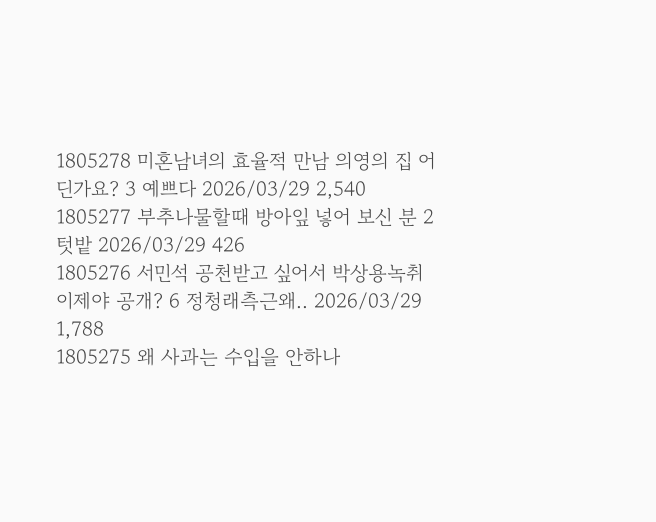1805278 미혼남녀의 효율적 만남 의영의 집 어딘가요? 3 예쁘다 2026/03/29 2,540
1805277 부추나물할때 방아잎 넣어 보신 분 2 텃밭 2026/03/29 426
1805276 서민석 공천받고 싶어서 박상용녹취 이제야 공개? 6 정청래측근왜.. 2026/03/29 1,788
1805275 왜 사과는 수입을 안하나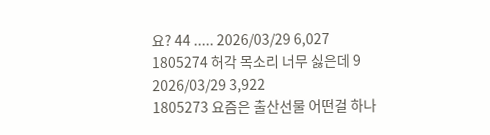요? 44 ..... 2026/03/29 6,027
1805274 허각 목소리 너무 싫은데 9 2026/03/29 3,922
1805273 요즘은 출산선물 어떤걸 하나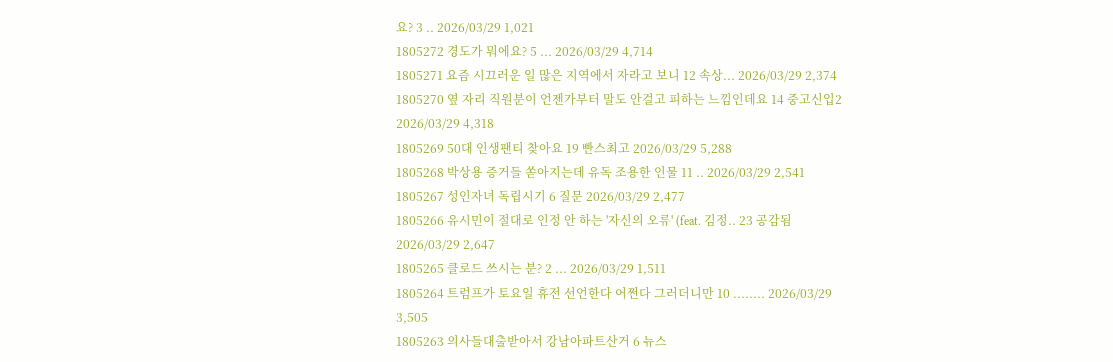요? 3 .. 2026/03/29 1,021
1805272 경도가 뭐에요? 5 ... 2026/03/29 4,714
1805271 요즘 시끄러운 일 많은 지역에서 자라고 보니 12 속상... 2026/03/29 2,374
1805270 옆 자리 직원분이 언젠가부터 말도 안걸고 피하는 느낌인데요 14 중고신입2 2026/03/29 4,318
1805269 50대 인생팬티 찾아요 19 빤스최고 2026/03/29 5,288
1805268 박상용 증거들 쏟아지는데 유독 조용한 인물 11 .. 2026/03/29 2,541
1805267 성인자녀 독립시기 6 질문 2026/03/29 2,477
1805266 유시민이 절대로 인정 안 하는 '자신의 오류' (feat. 김정.. 23 공감됨 2026/03/29 2,647
1805265 클로드 쓰시는 분? 2 ... 2026/03/29 1,511
1805264 트럼프가 토요일 휴전 선언한다 어쩐다 그러더니만 10 ........ 2026/03/29 3,505
1805263 의사들대출받아서 강남아파트산거 6 뉴스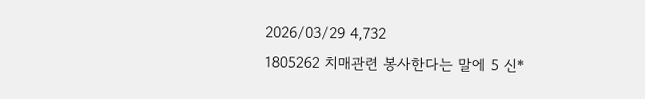2026/03/29 4,732
1805262 치매관련 봉사한다는 말에 5 신*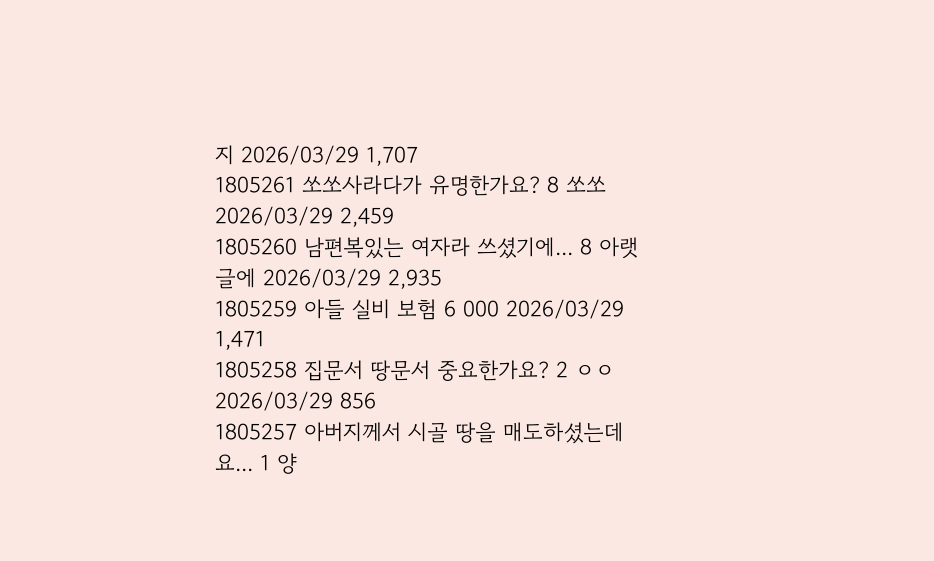지 2026/03/29 1,707
1805261 쏘쏘사라다가 유명한가요? 8 쏘쏘 2026/03/29 2,459
1805260 남편복있는 여자라 쓰셨기에... 8 아랫글에 2026/03/29 2,935
1805259 아들 실비 보험 6 000 2026/03/29 1,471
1805258 집문서 땅문서 중요한가요? 2 ㅇㅇ 2026/03/29 856
1805257 아버지께서 시골 땅을 매도하셨는데요... 1 양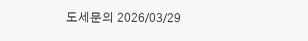도세문의 2026/03/29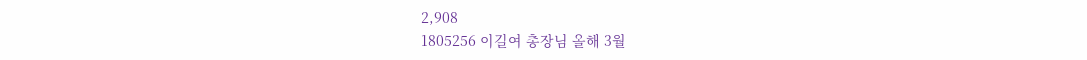2,908
1805256 이길여 총장님 올해 3월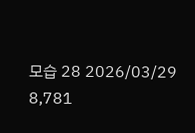모습 28 2026/03/29 8,781